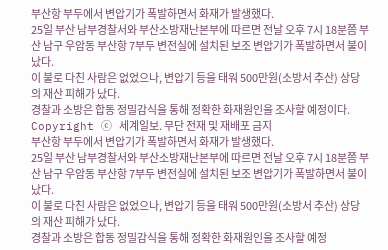부산항 부두에서 변압기가 폭발하면서 화재가 발생했다.
25일 부산 남부경찰서와 부산소방재난본부에 따르면 전날 오후 7시 18분쯤 부산 남구 우암동 부산항 7부두 변전실에 설치된 보조 변압기가 폭발하면서 불이 났다.
이 불로 다친 사람은 없었으나, 변압기 등을 태워 500만원(소방서 추산) 상당의 재산 피해가 났다.
경찰과 소방은 합동 정밀감식을 통해 정확한 화재원인을 조사할 예정이다.
Copyright ⓒ 세계일보. 무단 전재 및 재배포 금지
부산항 부두에서 변압기가 폭발하면서 화재가 발생했다.
25일 부산 남부경찰서와 부산소방재난본부에 따르면 전날 오후 7시 18분쯤 부산 남구 우암동 부산항 7부두 변전실에 설치된 보조 변압기가 폭발하면서 불이 났다.
이 불로 다친 사람은 없었으나, 변압기 등을 태워 500만원(소방서 추산) 상당의 재산 피해가 났다.
경찰과 소방은 합동 정밀감식을 통해 정확한 화재원인을 조사할 예정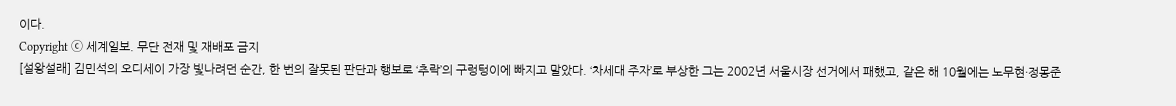이다.
Copyright ⓒ 세계일보. 무단 전재 및 재배포 금지
[설왕설래] 김민석의 오디세이 가장 빛나려던 순간, 한 번의 잘못된 판단과 행보로 ‘추락’의 구렁텅이에 빠지고 말았다. ‘차세대 주자’로 부상한 그는 2002년 서울시장 선거에서 패했고, 같은 해 10월에는 노무현·정몽준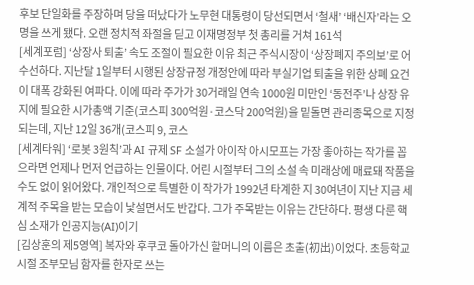후보 단일화를 주장하며 당을 떠났다가 노무현 대통령이 당선되면서 ‘철새’ ‘배신자’라는 오명을 쓰게 됐다. 오랜 정치적 좌절을 딛고 이재명정부 첫 총리를 거쳐 161석
[세계포럼] ‘상장사 퇴출’ 속도 조절이 필요한 이유 최근 주식시장이 ‘상장폐지 주의보’로 어수선하다. 지난달 1일부터 시행된 상장규정 개정안에 따라 부실기업 퇴출을 위한 상폐 요건이 대폭 강화된 여파다. 이에 따라 주가가 30거래일 연속 1000원 미만인 ‘동전주’나 상장 유지에 필요한 시가총액 기준(코스피 300억원·코스닥 200억원)을 밑돌면 관리종목으로 지정되는데, 지난 12일 36개(코스피 9, 코스
[세계타워] ‘로봇 3원칙’과 AI 규제 SF 소설가 아이작 아시모프는 가장 좋아하는 작가를 꼽으라면 언제나 먼저 언급하는 인물이다. 어린 시절부터 그의 소설 속 미래상에 매료돼 작품을 수도 없이 읽어왔다. 개인적으로 특별한 이 작가가 1992년 타계한 지 30여년이 지난 지금 세계적 주목을 받는 모습이 낯설면서도 반갑다. 그가 주목받는 이유는 간단하다. 평생 다룬 핵심 소재가 인공지능(AI)이기
[김상훈의 제5영역] 복자와 후쿠코 돌아가신 할머니의 이름은 초출(初出)이었다. 초등학교 시절 조부모님 함자를 한자로 쓰는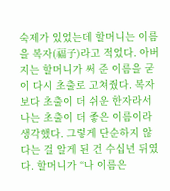숙제가 있었는데 할머니는 이름을 복자(福子)라고 적었다. 아버지는 할머니가 써 준 이름을 굳이 다시 초출로 고쳐줬다. 복자보다 초출이 더 쉬운 한자라서 나는 초출이 더 좋은 이름이라 생각했다. 그렇게 단순하지 않다는 걸 알게 된 건 수십년 뒤였다. 할머니가 “나 이름은